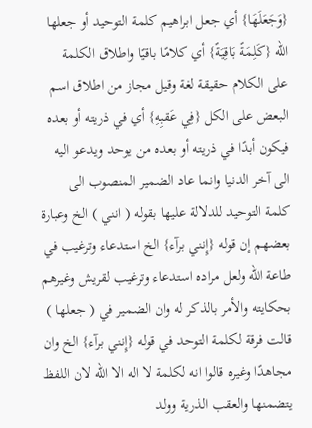{وَجَعَلَهَا} أي جعل ابراهيم كلمة التوحيد أو جعلها الله {كَلِمَةً بَاقِيَةً} أي كلامًا باقيًا واطلاق الكلمة على الكلام حقيقة لغة وقيل مجاز من اطلاق اسم البعض على الكل {فِي عَقبِهِ} أي في ذريته أو بعده فيكون أبدًا في ذريته أو بعده من يوحد ويدعو اليه الى آخر الدنيا وانما عاد الضمير المنصوب الى كلمة التوحيد للدلالة عليها بقوله ( انني ) الخ وعبارة بعضهم إن قوله {إِنني برآء} الخ استدعاء وترغيب في طاعة الله ولعل مراده استدعاء وترغيب لقريش وغيرهم بحكايته والأمر بالذكر له وان الضمير في ( جعلها ) قالت فرقة لكلمة التوحد في قوله {إِنني برآء} الخ وان مجاهدًا وغيره قالوا انه لكلمة لا اله الا الله لان اللفظ يتضمنها والعقب الذرية وولد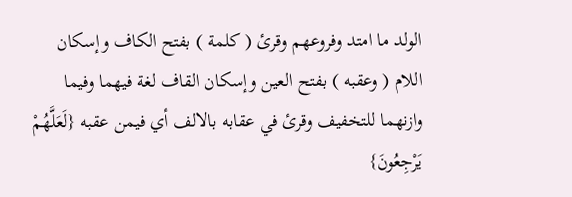الولد ما امتد وفروعهم وقرئ ( كلمة ) بفتح الكاف وإسكان اللام ( وعقبه ) بفتح العين وإسكان القاف لغة فيهما وفيما وازنهما للتخفيف وقرئ في عقابه بالالف أي فيمن عقبه {لَعَلَّهُمْ يَرْجِعُونَ}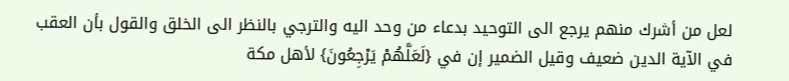لعل من أشرك منهم يرجع الى التوحيد بدعاء من وحد اليه والترجي بالنظر الى الخلق والقول بأن العقب في الآية الدين ضعيف وقيل الضمير إن في {لَعَلَّهُمْ يَرْجِعُونَ} لأهل مكة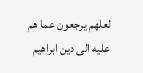لعلهم يرجعون عما هم عليه الى دين ابراهيم